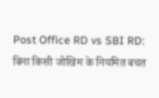Post Office RD vs SBI RD: बिना किसी जोखिम के नियमित बचत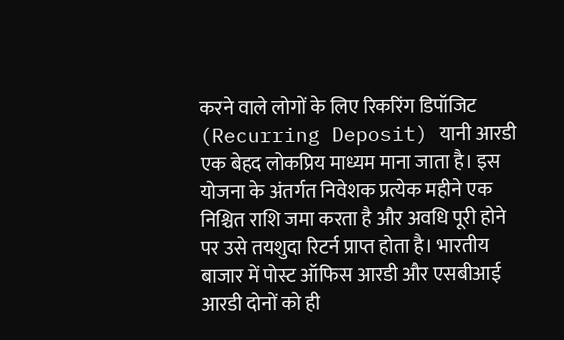करने वाले लोगों के लिए रिकरिंग डिपॉजिट (Recurring Deposit) यानी आरडी एक बेहद लोकप्रिय माध्यम माना जाता है। इस योजना के अंतर्गत निवेशक प्रत्येक महीने एक निश्चित राशि जमा करता है और अवधि पूरी होने पर उसे तयशुदा रिटर्न प्राप्त होता है। भारतीय बाजार में पोस्ट ऑफिस आरडी और एसबीआई आरडी दोनों को ही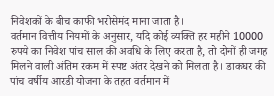निवेशकों के बीच काफी भरोसेमंद माना जाता है।
वर्तमान वित्तीय नियमों के अनुसार, यदि कोई व्यक्ति हर महीने 10000 रुपये का निवेश पांच साल की अवधि के लिए करता है, तो दोनों ही जगह मिलने वाली अंतिम रकम में स्पष्ट अंतर देखने को मिलता है। डाकघर की पांच वर्षीय आरडी योजना के तहत वर्तमान में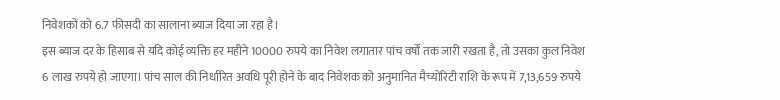निवेशकों को 6.7 फीसदी का सालाना ब्याज दिया जा रहा है।
इस ब्याज दर के हिसाब से यदि कोई व्यक्ति हर महीने 10000 रुपये का निवेश लगातार पांच वर्षों तक जारी रखता है, तो उसका कुल निवेश 6 लाख रुपये हो जाएगा। पांच साल की निर्धारित अवधि पूरी होने के बाद निवेशक को अनुमानित मैच्योरिटी राशि के रूप में 7,13,659 रुपये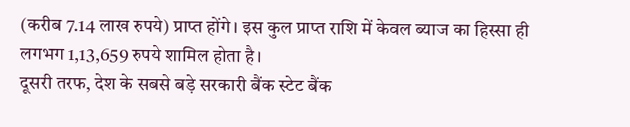(करीब 7.14 लाख रुपये) प्राप्त होंगे। इस कुल प्राप्त राशि में केवल ब्याज का हिस्सा ही लगभग 1,13,659 रुपये शामिल होता है।
दूसरी तरफ, देश के सबसे बड़े सरकारी बैंक स्टेट बैंक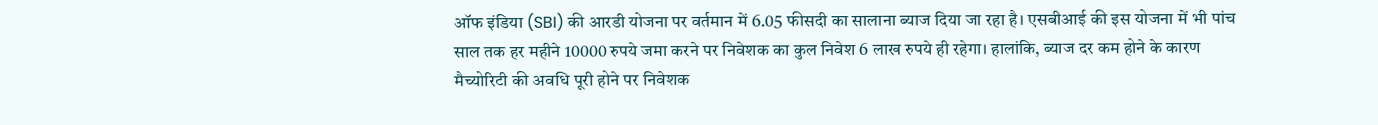ऑफ इंडिया (SBI) की आरडी योजना पर वर्तमान में 6.05 फीसदी का सालाना ब्याज दिया जा रहा है। एसबीआई की इस योजना में भी पांच साल तक हर महीने 10000 रुपये जमा करने पर निवेशक का कुल निवेश 6 लाख रुपये ही रहेगा। हालांकि, ब्याज दर कम होने के कारण मैच्योरिटी की अवधि पूरी होने पर निवेशक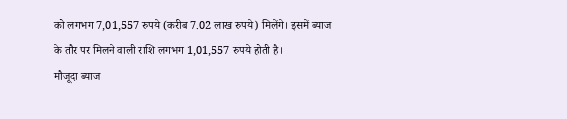को लगभग 7,01,557 रुपये (करीब 7.02 लाख रुपये) मिलेंगे। इसमें ब्याज के तौर पर मिलने वाली राशि लगभग 1,01,557 रुपये होती है।
मौजूदा ब्याज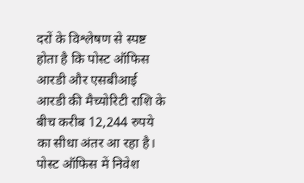दरों के विश्लेषण से स्पष्ट होता है कि पोस्ट ऑफिस आरडी और एसबीआई आरडी की मैच्योरिटी राशि के बीच करीब 12,244 रुपये का सीधा अंतर आ रहा है। पोस्ट ऑफिस में निवेश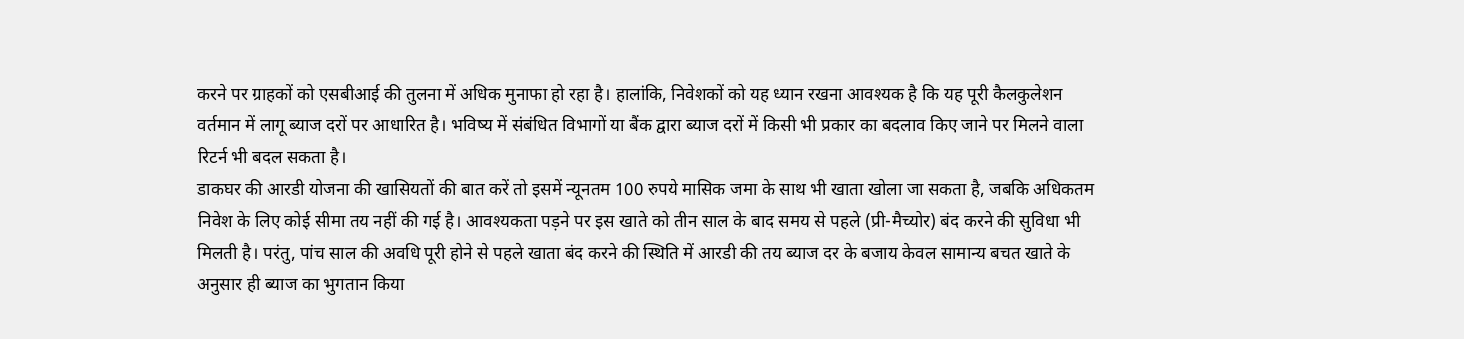करने पर ग्राहकों को एसबीआई की तुलना में अधिक मुनाफा हो रहा है। हालांकि, निवेशकों को यह ध्यान रखना आवश्यक है कि यह पूरी कैलकुलेशन वर्तमान में लागू ब्याज दरों पर आधारित है। भविष्य में संबंधित विभागों या बैंक द्वारा ब्याज दरों में किसी भी प्रकार का बदलाव किए जाने पर मिलने वाला रिटर्न भी बदल सकता है।
डाकघर की आरडी योजना की खासियतों की बात करें तो इसमें न्यूनतम 100 रुपये मासिक जमा के साथ भी खाता खोला जा सकता है, जबकि अधिकतम निवेश के लिए कोई सीमा तय नहीं की गई है। आवश्यकता पड़ने पर इस खाते को तीन साल के बाद समय से पहले (प्री-मैच्योर) बंद करने की सुविधा भी मिलती है। परंतु, पांच साल की अवधि पूरी होने से पहले खाता बंद करने की स्थिति में आरडी की तय ब्याज दर के बजाय केवल सामान्य बचत खाते के अनुसार ही ब्याज का भुगतान किया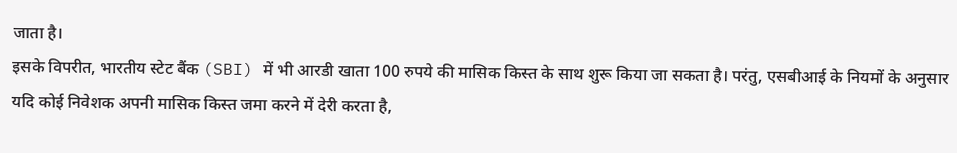जाता है।
इसके विपरीत, भारतीय स्टेट बैंक (SBI) में भी आरडी खाता 100 रुपये की मासिक किस्त के साथ शुरू किया जा सकता है। परंतु, एसबीआई के नियमों के अनुसार यदि कोई निवेशक अपनी मासिक किस्त जमा करने में देरी करता है,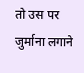तो उस पर जुर्माना लगाने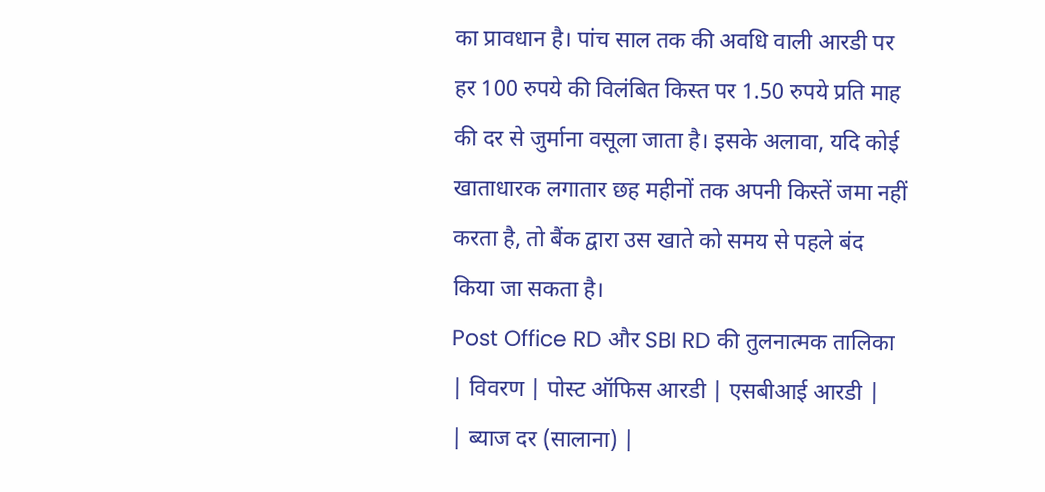का प्रावधान है। पांच साल तक की अवधि वाली आरडी पर हर 100 रुपये की विलंबित किस्त पर 1.50 रुपये प्रति माह की दर से जुर्माना वसूला जाता है। इसके अलावा, यदि कोई खाताधारक लगातार छह महीनों तक अपनी किस्तें जमा नहीं करता है, तो बैंक द्वारा उस खाते को समय से पहले बंद किया जा सकता है।
Post Office RD और SBI RD की तुलनात्मक तालिका
| विवरण | पोस्ट ऑफिस आरडी | एसबीआई आरडी |
| ब्याज दर (सालाना) |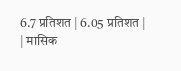6.7 प्रतिशत | 6.05 प्रतिशत |
| मासिक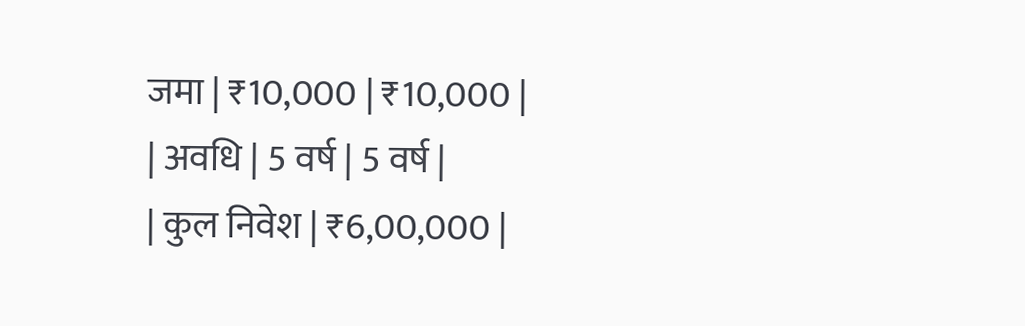जमा | ₹10,000 | ₹10,000 |
| अवधि | 5 वर्ष | 5 वर्ष |
| कुल निवेश | ₹6,00,000 |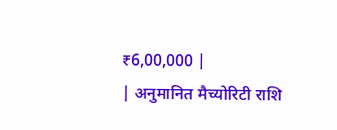₹6,00,000 |
| अनुमानित मैच्योरिटी राशि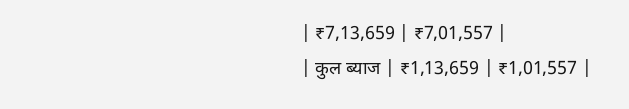| ₹7,13,659 | ₹7,01,557 |
| कुल ब्याज | ₹1,13,659 | ₹1,01,557 |